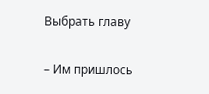Выбрать главу

– Им пришлось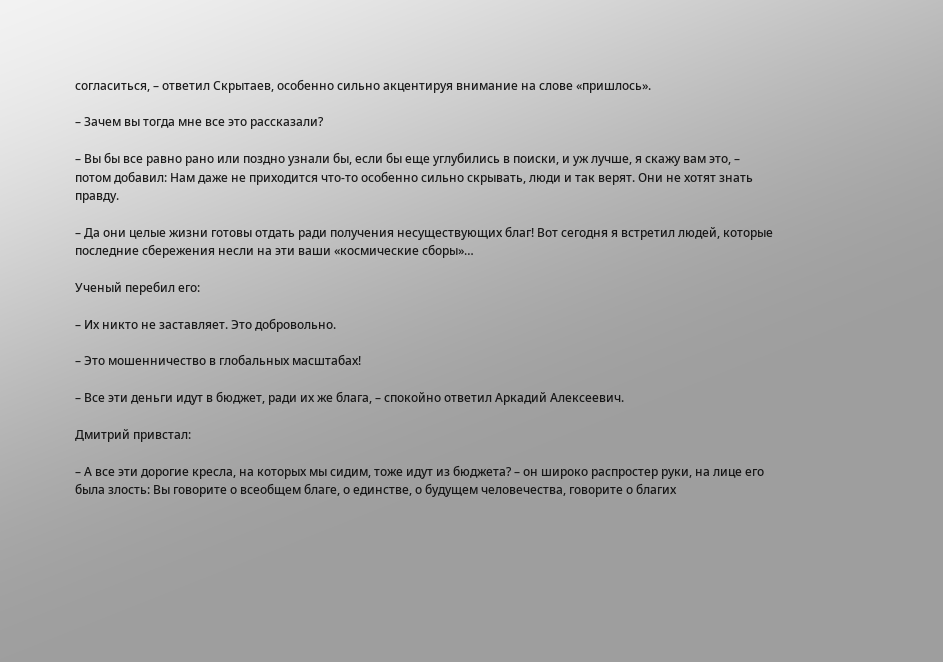согласиться, – ответил Скрытаев, особенно сильно акцентируя внимание на слове «пришлось».

– Зачем вы тогда мне все это рассказали?

– Вы бы все равно рано или поздно узнали бы, если бы еще углубились в поиски, и уж лучше, я скажу вам это, – потом добавил: Нам даже не приходится что-то особенно сильно скрывать, люди и так верят. Они не хотят знать правду.

– Да они целые жизни готовы отдать ради получения несуществующих благ! Вот сегодня я встретил людей, которые последние сбережения несли на эти ваши «космические сборы»…

Ученый перебил его:

– Их никто не заставляет. Это добровольно.

– Это мошенничество в глобальных масштабах!

– Все эти деньги идут в бюджет, ради их же блага, – спокойно ответил Аркадий Алексеевич.

Дмитрий привстал:

– А все эти дорогие кресла, на которых мы сидим, тоже идут из бюджета? – он широко распростер руки, на лице его была злость: Вы говорите о всеобщем благе, о единстве, о будущем человечества, говорите о благих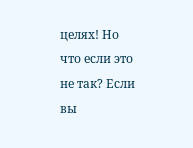целях! Но что если это не так? Если вы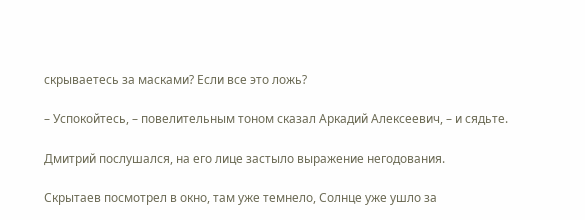скрываетесь за масками? Если все это ложь?

– Успокойтесь, – повелительным тоном сказал Аркадий Алексеевич, – и сядьте.

Дмитрий послушался, на его лице застыло выражение негодования.

Скрытаев посмотрел в окно, там уже темнело, Солнце уже ушло за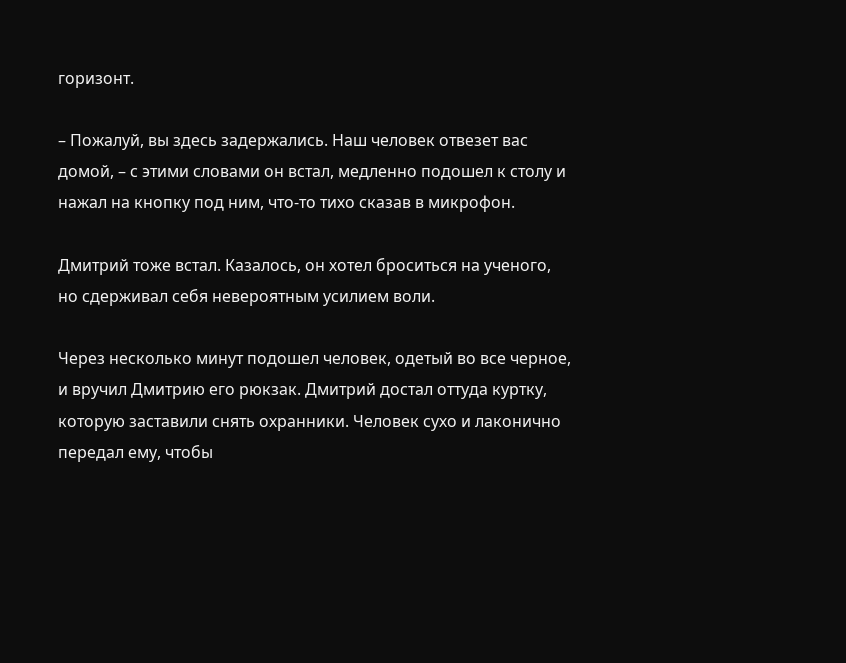горизонт.

– Пожалуй, вы здесь задержались. Наш человек отвезет вас домой, – с этими словами он встал, медленно подошел к столу и нажал на кнопку под ним, что-то тихо сказав в микрофон.

Дмитрий тоже встал. Казалось, он хотел броситься на ученого, но сдерживал себя невероятным усилием воли.

Через несколько минут подошел человек, одетый во все черное, и вручил Дмитрию его рюкзак. Дмитрий достал оттуда куртку, которую заставили снять охранники. Человек сухо и лаконично передал ему, чтобы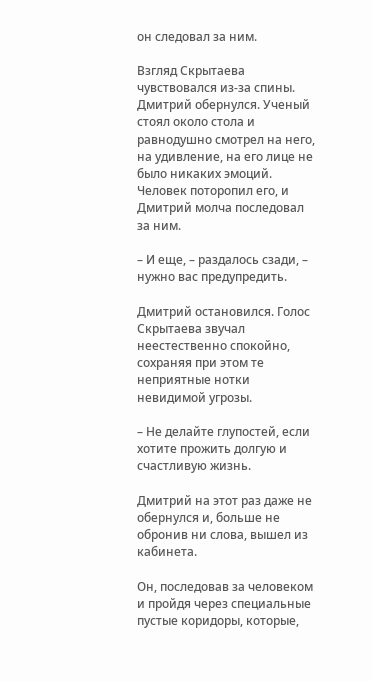он следовал за ним.

Взгляд Скрытаева чувствовался из-за спины. Дмитрий обернулся. Ученый стоял около стола и равнодушно смотрел на него, на удивление, на его лице не было никаких эмоций. Человек поторопил его, и Дмитрий молча последовал за ним.

– И еще, – раздалось сзади, – нужно вас предупредить.

Дмитрий остановился. Голос Скрытаева звучал неестественно спокойно, сохраняя при этом те неприятные нотки невидимой угрозы.

– Не делайте глупостей, если хотите прожить долгую и счастливую жизнь.

Дмитрий на этот раз даже не обернулся и, больше не обронив ни слова, вышел из кабинета.

Он, последовав за человеком и пройдя через специальные пустые коридоры, которые,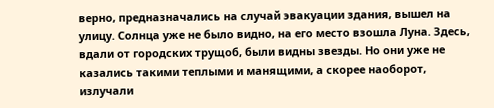верно, предназначались на случай эвакуации здания, вышел на улицу. Солнца уже не было видно, на его место взошла Луна. Здесь, вдали от городских трущоб, были видны звезды. Но они уже не казались такими теплыми и манящими, а скорее наоборот, излучали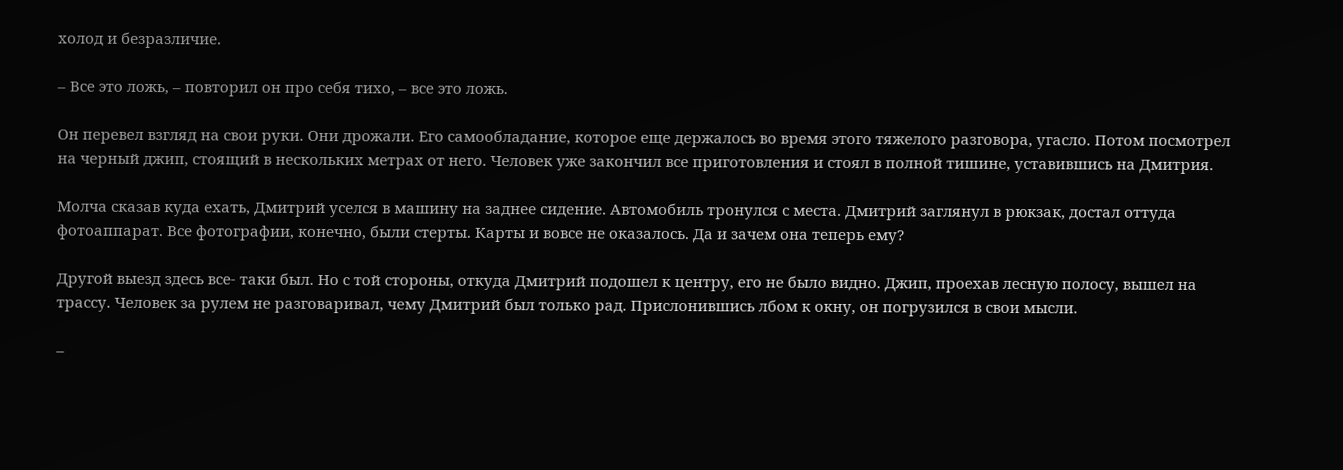холод и безразличие.

– Все это ложь, – повторил он про себя тихо, – все это ложь.

Он перевел взгляд на свои руки. Они дрожали. Его самообладание, которое еще держалось во время этого тяжелого разговора, угасло. Потом посмотрел на черный джип, стоящий в нескольких метрах от него. Человек уже закончил все приготовления и стоял в полной тишине, уставившись на Дмитрия.

Молча сказав куда ехать, Дмитрий уселся в машину на заднее сидение. Автомобиль тронулся с места. Дмитрий заглянул в рюкзак, достал оттуда фотоаппарат. Все фотографии, конечно, были стерты. Карты и вовсе не оказалось. Да и зачем она теперь ему?

Другой выезд здесь все- таки был. Но с той стороны, откуда Дмитрий подошел к центру, его не было видно. Джип, проехав лесную полосу, вышел на трассу. Человек за рулем не разговаривал, чему Дмитрий был только рад. Прислонившись лбом к окну, он погрузился в свои мысли.

–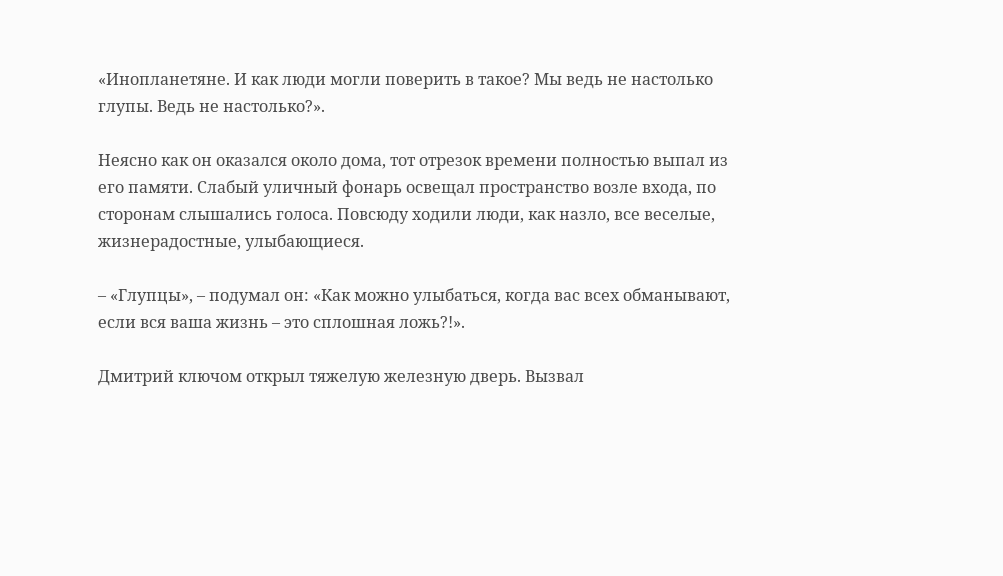«Инопланетяне. И как люди могли поверить в такое? Мы ведь не настолько глупы. Ведь не настолько?».

Неясно как он оказался около дома, тот отрезок времени полностью выпал из его памяти. Слабый уличный фонарь освещал пространство возле входа, по сторонам слышались голоса. Повсюду ходили люди, как назло, все веселые, жизнерадостные, улыбающиеся.

– «Глупцы», – подумал он: «Как можно улыбаться, когда вас всех обманывают, если вся ваша жизнь – это сплошная ложь?!».

Дмитрий ключом открыл тяжелую железную дверь. Вызвал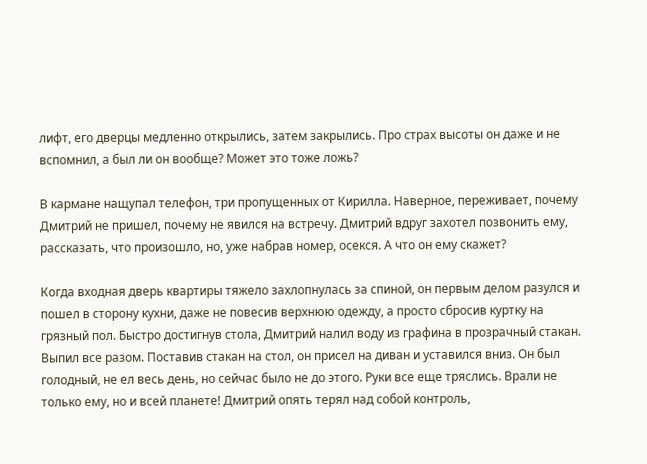лифт, его дверцы медленно открылись, затем закрылись. Про страх высоты он даже и не вспомнил, а был ли он вообще? Может это тоже ложь?

В кармане нащупал телефон, три пропущенных от Кирилла. Наверное, переживает, почему Дмитрий не пришел, почему не явился на встречу. Дмитрий вдруг захотел позвонить ему, рассказать, что произошло, но, уже набрав номер, осекся. А что он ему скажет?

Когда входная дверь квартиры тяжело захлопнулась за спиной, он первым делом разулся и пошел в сторону кухни, даже не повесив верхнюю одежду, а просто сбросив куртку на грязный пол. Быстро достигнув стола, Дмитрий налил воду из графина в прозрачный стакан. Выпил все разом. Поставив стакан на стол, он присел на диван и уставился вниз. Он был голодный, не ел весь день, но сейчас было не до этого. Руки все еще тряслись. Врали не только ему, но и всей планете! Дмитрий опять терял над собой контроль,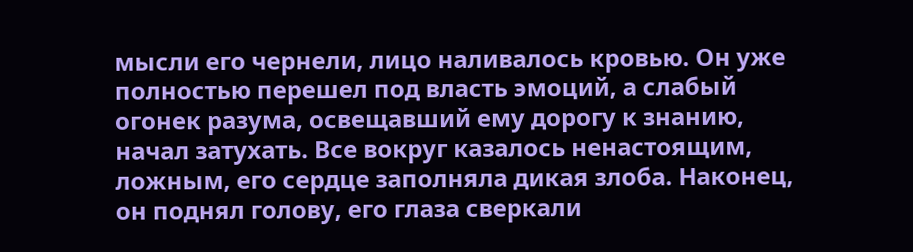мысли его чернели, лицо наливалось кровью. Он уже полностью перешел под власть эмоций, а слабый огонек разума, освещавший ему дорогу к знанию, начал затухать. Все вокруг казалось ненастоящим, ложным, его сердце заполняла дикая злоба. Наконец, он поднял голову, его глаза сверкали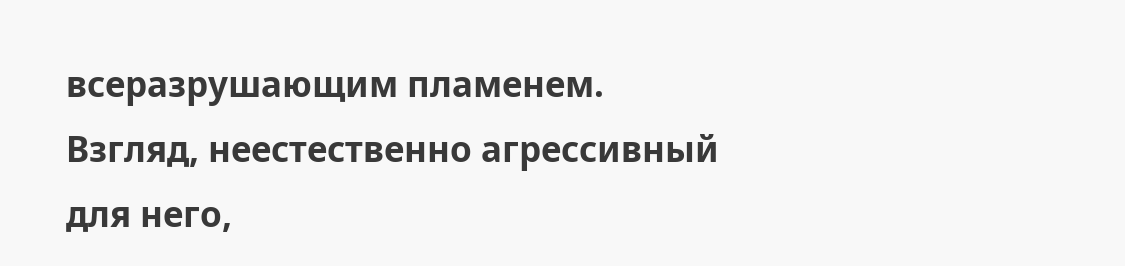всеразрушающим пламенем. Взгляд, неестественно агрессивный для него,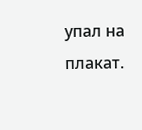упал на плакат.